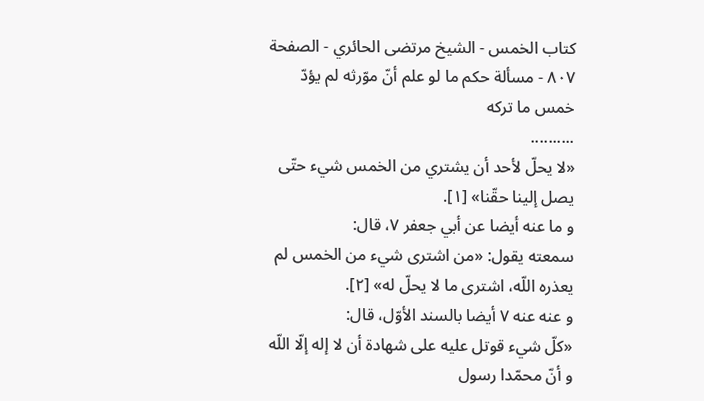كتاب الخمس - الشيخ مرتضى الحائري - الصفحة ٨٠٧ - مسألة حكم ما لو علم أنّ موّرثه لم يؤدّ خمس ما تركه
..........
«لا يحلّ لأحد أن يشتري من الخمس شيء حتّى يصل إلينا حقّنا» [١].
و ما عنه أيضا عن أبي جعفر ٧، قال:
سمعته يقول: «من اشترى شيء من الخمس لم يعذره اللّه، اشترى ما لا يحلّ له» [٢].
و عنه عنه ٧ أيضا بالسند الأوّل، قال:
«كلّ شيء قوتل عليه على شهادة أن لا إله إلّا اللّه و أنّ محمّدا رسول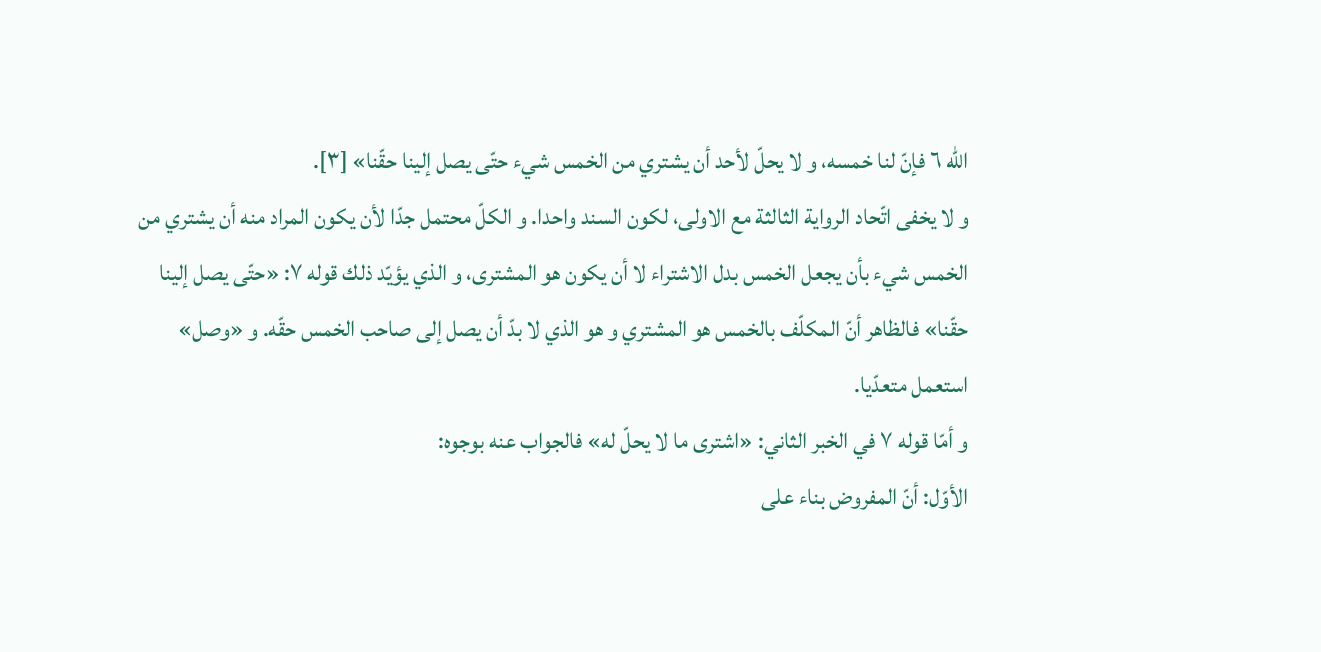اللّه ٦ فإنّ لنا خمسه، و لا يحلّ لأحد أن يشتري من الخمس شيء حتّى يصل إلينا حقّنا» [٣].
و لا يخفى اتّحاد الرواية الثالثة مع الاولى، لكون السند واحدا. و الكلّ محتمل جدّا لأن يكون المراد منه أن يشتري من الخمس شيء بأن يجعل الخمس بدل الاشتراء لا أن يكون هو المشترى، و الذي يؤيّد ذلك قوله ٧: «حتّى يصل إلينا حقّنا» فالظاهر أنّ المكلّف بالخمس هو المشتري و هو الذي لا بدّ أن يصل إلى صاحب الخمس حقّه. و «وصل» استعمل متعدّيا.
و أمّا قوله ٧ في الخبر الثاني: «اشترى ما لا يحلّ له» فالجواب عنه بوجوه:
الأوّل: أنّ المفروض بناء على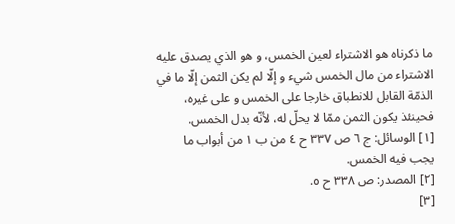ما ذكرناه هو الاشتراء لعين الخمس، و هو الذي يصدق عليه الاشتراء من مال الخمس شيء و إلّا لم يكن الثمن إلّا ما في الذمّة القابل للانطباق خارجا على الخمس و على غيره، فحينئذ يكون الثمن ممّا لا يحلّ له، لأنّه بدل الخمس.
[١] الوسائل: ج ٦ ص ٣٣٧ ح ٤ من ب ١ من أبواب ما يجب فيه الخمس.
[٢] المصدر: ص ٣٣٨ ح ٥.
[٣]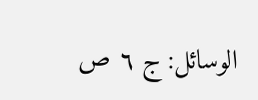الوسائل: ج ٦ ص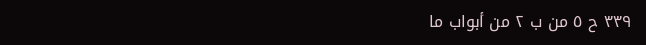٣٣٩ ح ٥ من ب ٢ من أبواب ما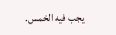يجب فيه الخمس.